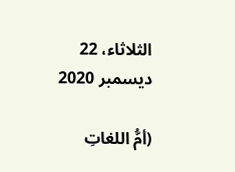الثلاثاء، 22 ديسمبر 2020

(أمُّ اللغاتِ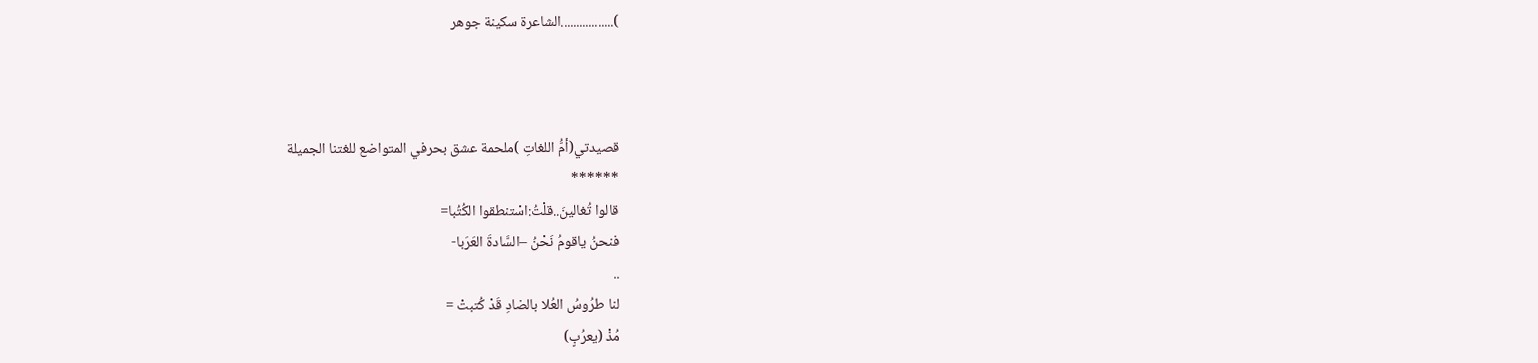).................الشاعرة سكينة جوهر



قصيدتي(أمُّ اللغاتِ )ملحمة عشق بحرفي المتواضع للغتنا الجميلة
******
قالوا تُغالينَ..قلْتُ:اسْتنطقوا الكُتُبا=
فنحنُ ياقومُ نَحْنُ –السَّادةَ العَرَبا-
..
لنا طرُوسُ العُلا بالضادِ قَدْ كُتبتْ =
مُذْ (يعرُبٍ)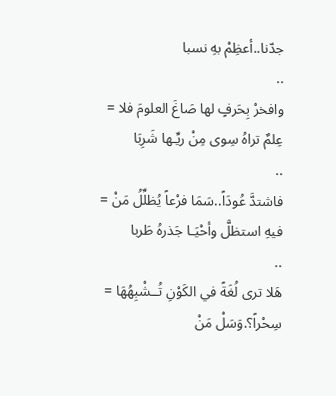جدّنا..أعظِمْ بهِ نسبا
..
وافخرْ بِحَرفٍ لها صَاغَ العلومَ فلا = عِلمٌ تراهُ سِوى مِنْ ريِّـها شَرِبَا
..
فاشتدَّ عُودَاً..سَمَا فرْعاً يُظلِّلُ مَنْ = فيهِ استظلَّ وأحْيَـا جَذرهُ طَربا
..
هَلا ترى لُغَةً في الكَوْنِ تُــشْبِهُهَا = سِحْراً؟.وَسَلْ مَنْ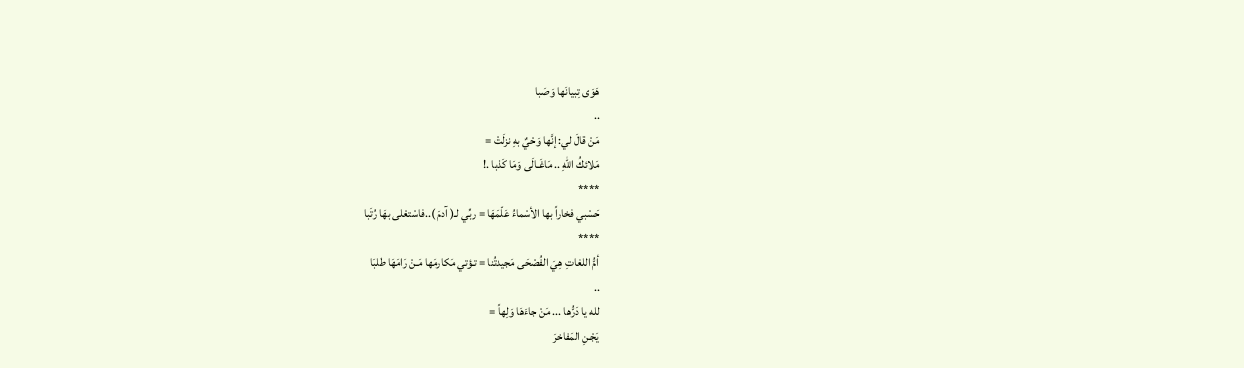هَوَى تِبيانَها وَصَبا
..
مَنْ قالَ لي: إنَّها وَحْيٌ بهِ نزلَتْ =
مَلائكُ اللهِ .. مَاغَـالَى وَمَا كَذبا .!
****
حَسْبي فخاراً بها الأسْماءُ عَلّمَهَا = ربِّي لـ( آدمَ )..فاسْتعْلى بهَا رُتَبا
****
أمُّ اللغاتِ هِيَ الفُصْحَى مَجيدتُنا = تـؤتي مَكارمَها مَـنْ رَامَهَا طلبَا
..
لله يا دَرُّها ... مَنْ جاءَهَا وَلِهاً =
يَجْـنِ المَفاخرَ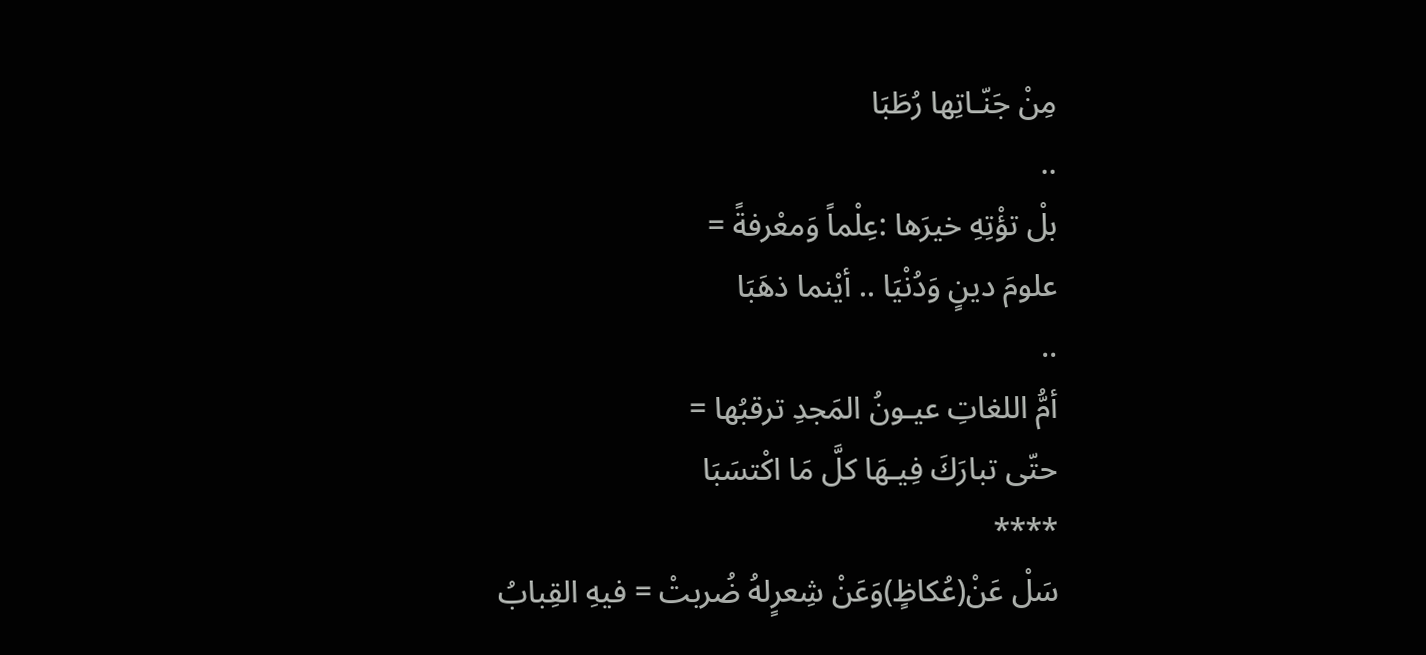مِنْ جَنّـاتِها رُطَبَا
..
بلْ تؤْتِهِ خيرَها :عِلْماً وَمعْرفةً =
علومَ دينٍ وَدُنْيَا .. أيْنما ذهَبَا
..
أمُّ اللغاتِ عيـونُ المَجدِ ترقبُها =
حتّى تبارَكَ فِيـهَا كلَّ مَا اكْتسَبَا
****
سَلْ عَنْ(عُكاظٍ)وَعَنْ شِعرٍلهُ ضُربتْ = فيهِ القِبابُ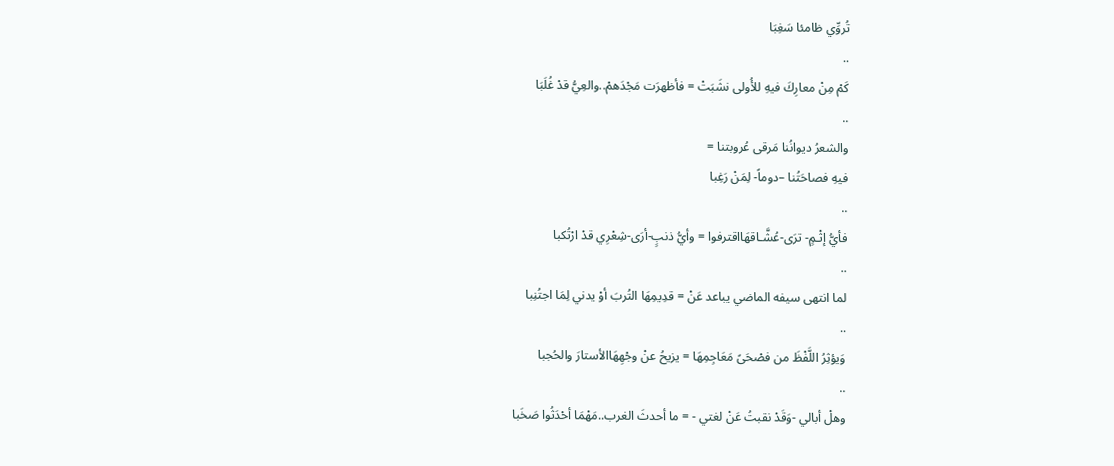تُروِّي ظامئا سَغِبَا
..
كَمْ مِنْ معارِكَ فيهِ للأُولى نشَبَتْ = فأظهرَت مَجْدَهمْ..والعِيُّ قدْ غُلَبَا
..
والشعرُ ديوانُنا مَرقى عُروبتنا =
فيهِ فصاحَتُنا –دوماً- لِمَنْ رَغِبا
..
فأيُّ إثْـمٍ- ترَى-عُشَّـاقهَااقترفوا = وأيُّ ذنبٍ-أرَى-شِعْرِي قدْ ارْتُكبا
..
لما انتهى سيفه الماضي يباعد عَنْ = قدِيمِهَا التُربَ أوْ يدني لِمَا اجتُنِبا
..
وَيؤثِرُ اللَّفْظَ من فصْحَىً مَعَاجِمِهَا = يزيحُ عنْ وجْهِهَاالأستارَ والحُجبا
..
وهلْ أبالي -وَقَدْ نقبتُ عَنْ لغتي - = ما أحدثَ الغرب..مَهْمَا أحْدَثُوا صَخَبا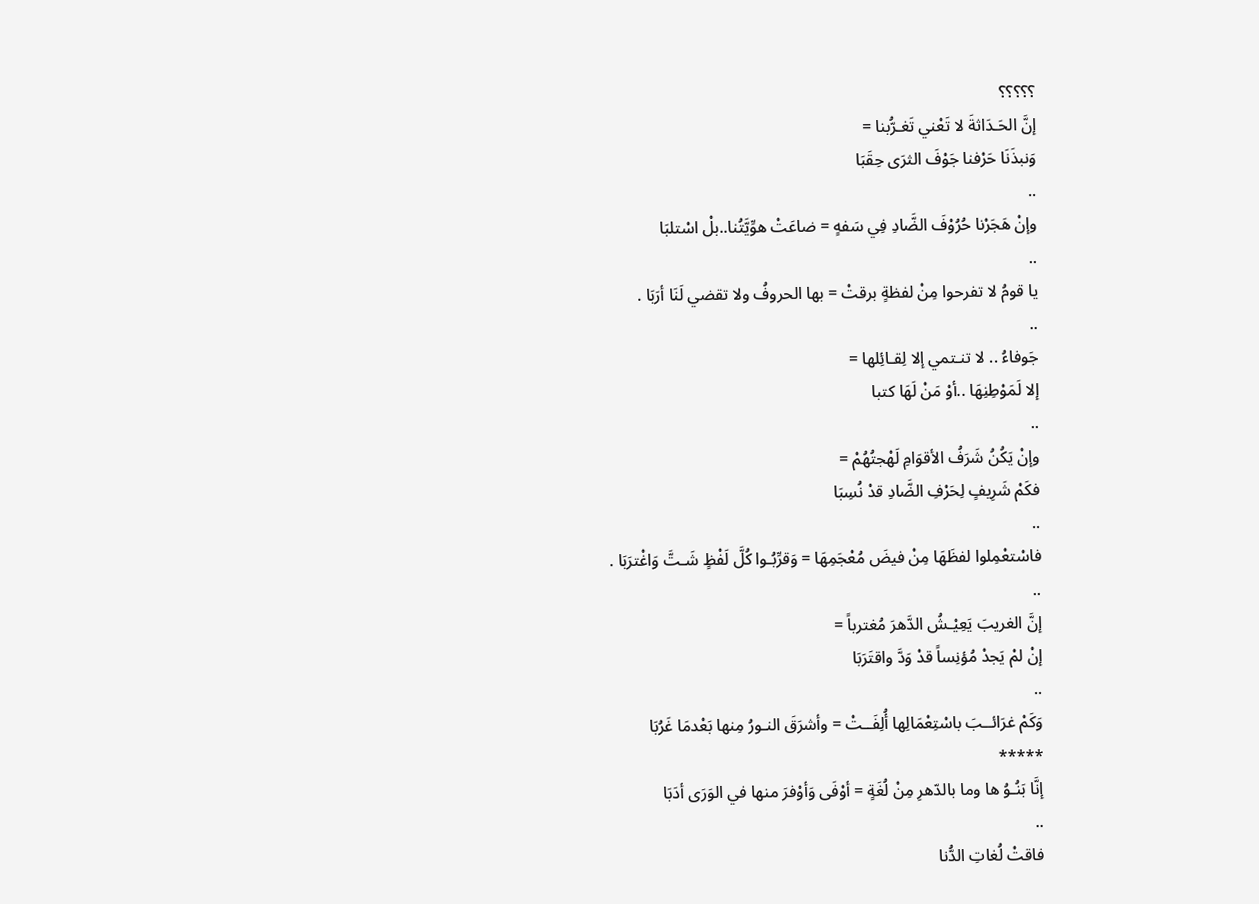؟؟؟؟؟
إنَّ الحَـدَاثةَ لا تَعْني تَغـرُّبنا =
وَنبذَنَا حَرْفنا جَوْفَ الثرَى حِقَبَا
..
وإنْ هَجَرْنا حُرُوْفَ الضَّادِ فِي سَفهٍ = ضاعَتْ هوِّيَّتُنا..بلْ اسْتلبَا
..
يا قومُ لا تفرحوا مِنْ لفظةٍ برقتْ = بها الحروفُ ولا تقضي لَنَا أرَبَا .
..
جَوفاءُ .. لا تنـتمي إلا لِقـائِلها =
إلا لَمَوْطِنِهَا ..أوْ مَنْ لَهَا كتبا
..
وإنْ يَكُنُ شَرَفُ الأقوَامِ لَهْجتُهُمْ =
فكَمْ شَرِيفٍ لِحَرْفِ الضَّادِ قدْ نُسِبَا
..
فاسْتعْمِلوا لفظَهَا مِنْ فيضَ مُعْجَمِهَا = وَقرِّبُـوا كُلَّ لَفْظٍ شَـتَّ وَاغْترَبَا .
..
إنَّ الغريبَ يَعِيْـشُ الدَّهرَ مُغترباً =
إنْ لمْ يَجدْ مُؤنِساً قدْ وَدَّ واقتَرَبَا
..
وَكَمْ غرَائــبَ باسْتِعْمَالِها أُلِفَــتْ = وأشرَقَ النـورُ مِنها بَعْدمَا غَرُبَا
*****
إنَّا بَنُـوُ ها وما بالدّهرِ مِنْ لُغَةٍ = أوْفَى وَأوْفرَ منها في الوَرَى أدَبَا
..
فاقتْ لُغاتِ الدُّنا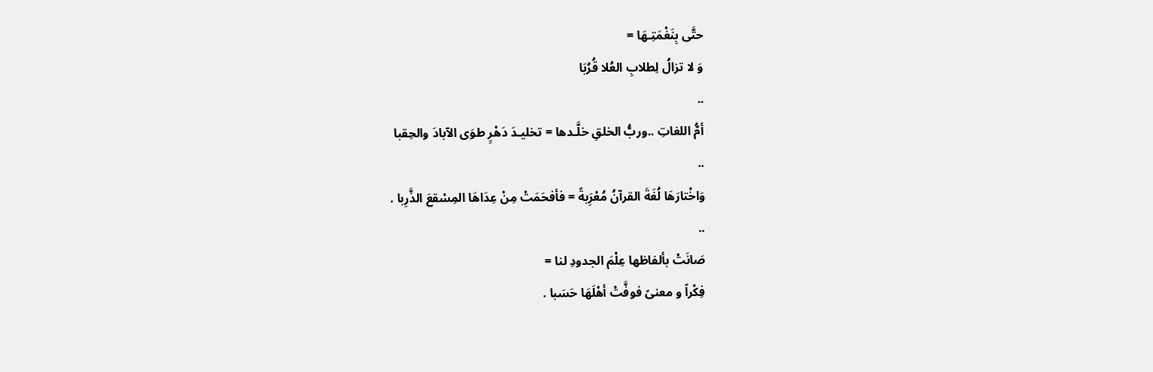حتَّى بِنَغْمَتِـهَا =
وَ لا تزالُ لِطلابِ العُلا قُرُبَا
..
أمُّ اللغاتِ ..وربُّ الخلقِ خلَّـدها = تخليـدَ دَهْرٍ طوَى الآبادَ والحِقبا
..
وَاخْتارَهَا لُغَةَ القرآنُ مُعْرَِبةً = فأفحَمَتْ مِنْ عِدَاهَا المِسْقعَ الذَّرِبا .
..
صَانَتْ بألفاظها عِلْمَ الجدودِ لنا =
فِكْراً و معنىً فوفَّتْ أهْلَهَا حَسَبا .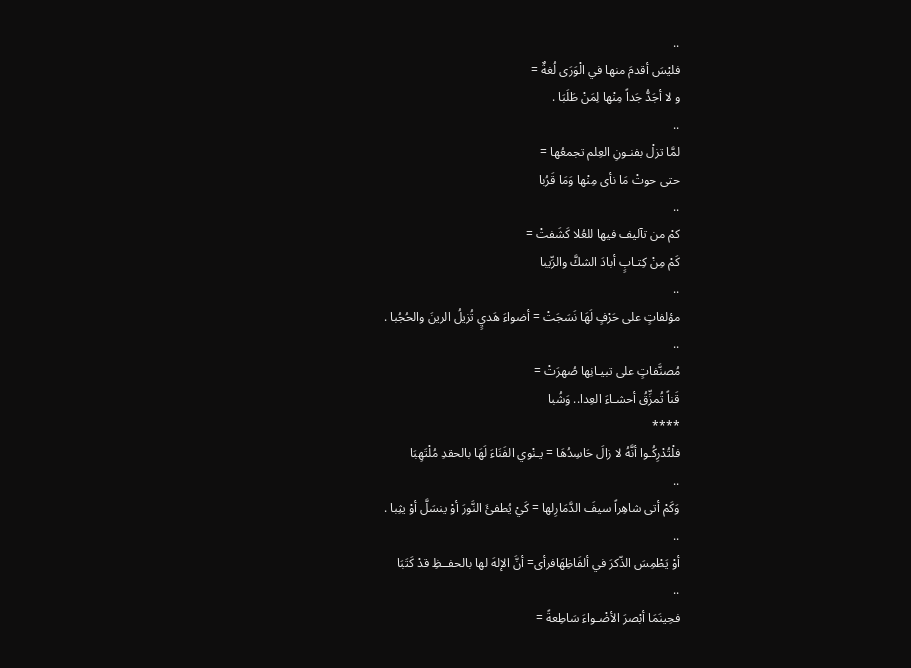..
فليْسَ أقدمَ منها في الْوَرَى لُغةٌ =
و لا أجَدُّ جَداً مِنْها لِمَنْ طَلَبَا .
..
لمَّا تزلْ بفنـونِ العِلم تجمعُها =
حتى حوتْ مَا نأى مِنْها وَمَا قَرُبا
..
كمْ من تآليف فيها للعُلا كَشَفتْ =
كَمْ مِنْ كِتـابٍ أبادَ الشكَّ والرِّيبا
..
مؤلفاتٍ على حَرْفٍ لَهَا نَسَجَتْ = أضواءَ هَديٍ تُزيلُ الرينَ والحُجُبا .
..
مُصنَّفاتٍ على تبيـانِها صُهرَتْ =
قَناً تُمزِّقُ أحشـاءَ العِدا.. وَشُبا
****
فلْتُدْرِكُـوا أنَّهُ لا زالَ حَاسِدُهَا = يـنْوي الفَنَاءَ لَهَا بالحقدِ مُلْتَهِبَا
..
وَكَمْ أتى شاهِراً سيفَ الدَّمَارِلها = كَيْ يُطفئَ النَّورَ أوْ ينسَلَّ أوْ يثِبا .
..
أوْ يَطْمِسَ الذّكرَ في ألفَاظِهَافرأى= أنَّ الإلهَ لها بالحفــظِ قدْ كَتَبَا
..
فحِينَمَا أبْصرَ الأضْـواءَ سَاطِعةً =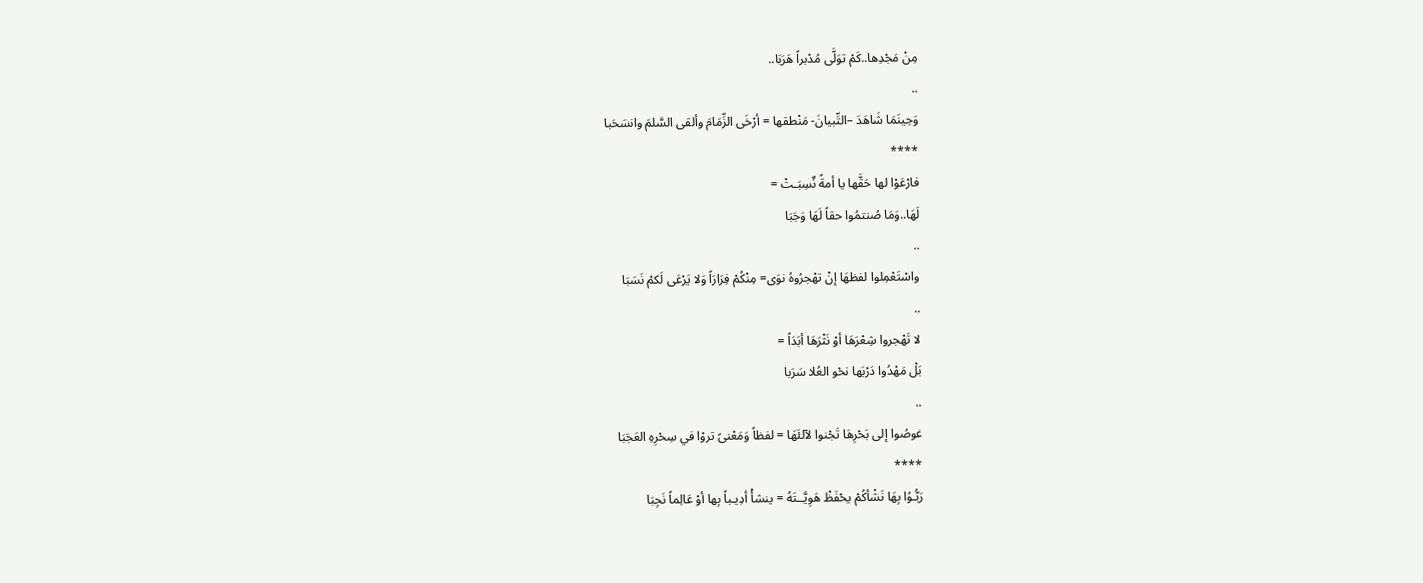مِنْ مَجْدِها..كَمْ توَلَّى مُدْبراً هَرَبَا..
..
وَحِينَمَا شَاهَدَ –التِّبيانَ- مَنْطقها = أرْخَى الزِّمَامَ وألقى السَّلمَ وانسَحَبا
****
فارْعَوْا لها حَقَّها يا أمةً نٌسِبَـتْ =
لَهَا..وَمَا صُنتمُوا حقاً لَهَا وَجَبَا
..
واسْتَعْمِلوا لفظهَا إنْ تهْجرُوهُ نوَى= مِنْكُمْ فِرَارَاً وَلا يَرْعَى لَكمْ نَسَبَا
..
لا تَهْجروا شِعْرَهَا أوْ نَثْرَهَا أبَدَاً =
بَلْ مَهْدُوا دَرْبَها نحْو العُلا سَرَبا
..
غوصُوا إلى بَحْرِهَا تَجْنوا لآلئَهَا = لفظاً وَمَعْنىً تروْا في سِحْرِهِ العَجَبَا
****
رَبُّـوُا بِهَا نَشْأكُمْ يحْفَظْ هَوِيَّــتَهُ = ينشأْ أدِيـباً بِها أوْ عَالِماً نَجِبَا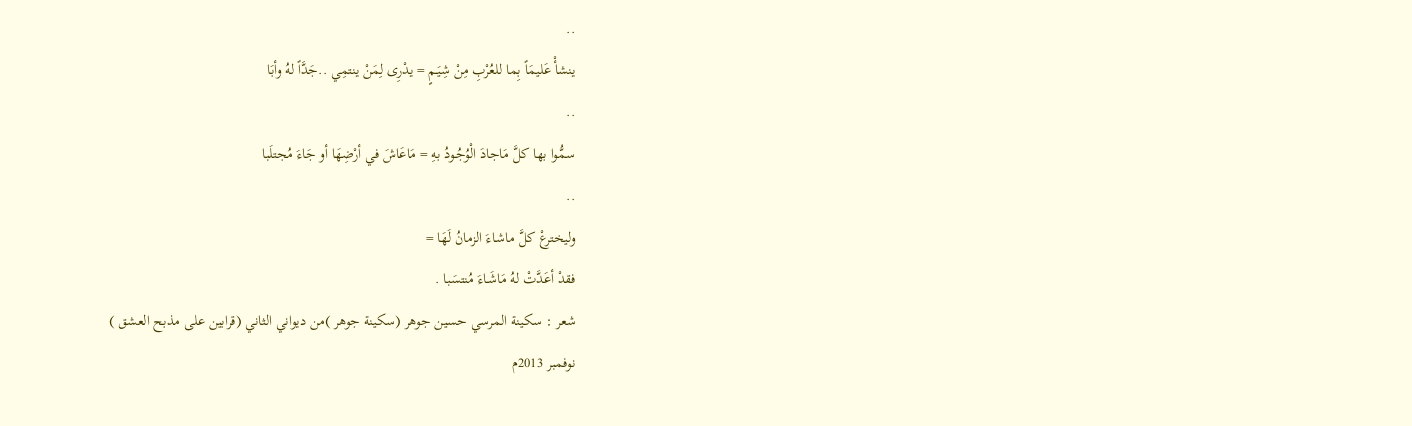..
ينشأْ عَليمَاً بِما للعُرْبِ مِنْ شِيَـمٍ = يدْرِى لِمَنْ ينتمِي ..جَدَّاً لهُ وأبَا
..
سمُّوا بها كلَّ مَاجادَ الْوُجُـودُ بهِ = مَاعَاشَ في أرْضِهَا أو جَاءَ مُجتلَبا
..
وليخترعْ كلَّ ماشـاءَ الزمانُ لَهَا =
فقدْ أعَدَّتْ لهُ مَاشَـاءَ مُنتسَبا .
شعر : سكينة المرسي حسين جوهر (سكينة جوهر )من ديواني الثاني (قرابين على مذبح العشق )
نوفمبر 2013م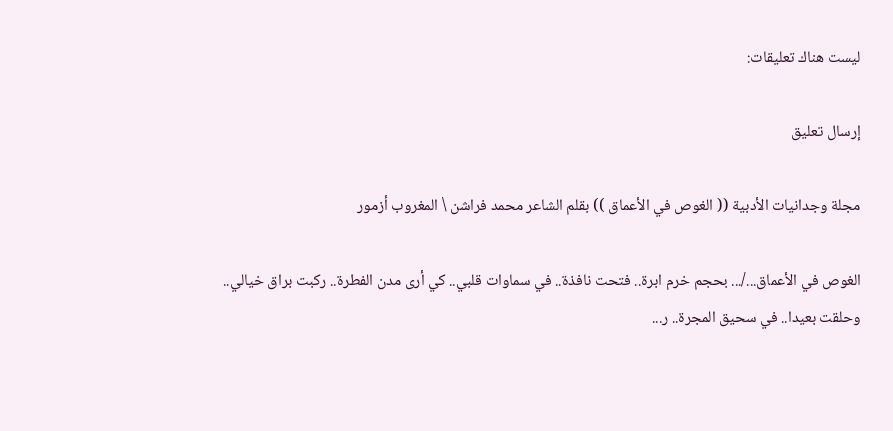ليست هناك تعليقات:

إرسال تعليق

مجلة وجدانيات الأدبية (( الغوص في الأعماق )) بقلم الشاعر محمد فراشن \ المغروب أزمور

الغوص في الأعماق.../... بحجم خرم ابرة.. فتحت نافذة.. في سماوات قلبي.. كي أرى مدن الفطرة.. ركبت براق خيالي.. وحلقت بعيدا.. في سحيق المجرة.. ر...